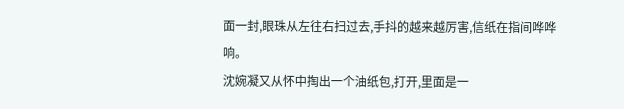面一封,眼珠从左往右扫过去,手抖的越来越厉害,信纸在指间哗哗响。
沈婉凝又从怀中掏出一个油纸包,打开,里面是一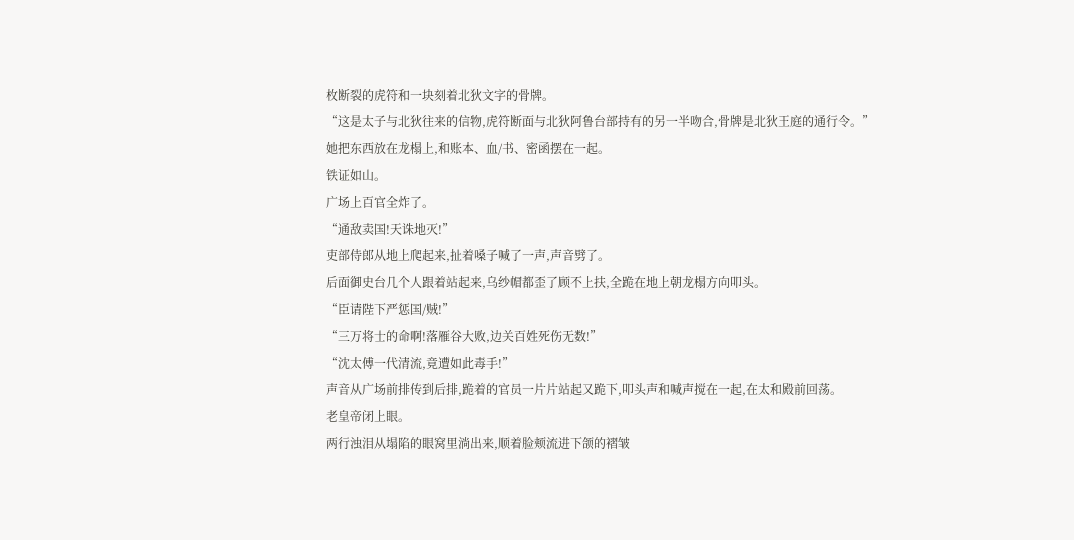枚断裂的虎符和一块刻着北狄文字的骨牌。
“这是太子与北狄往来的信物,虎符断面与北狄阿鲁台部持有的另一半吻合,骨牌是北狄王庭的通行令。”
她把东西放在龙榻上,和账本、血/书、密函摆在一起。
铁证如山。
广场上百官全炸了。
“通敌卖国!天诛地灭!”
吏部侍郎从地上爬起来,扯着嗓子喊了一声,声音劈了。
后面御史台几个人跟着站起来,乌纱帽都歪了顾不上扶,全跪在地上朝龙榻方向叩头。
“臣请陛下严惩国/贼!”
“三万将士的命啊!落雁谷大败,边关百姓死伤无数!”
“沈太傅一代清流,竟遭如此毒手!”
声音从广场前排传到后排,跪着的官员一片片站起又跪下,叩头声和喊声搅在一起,在太和殿前回荡。
老皇帝闭上眼。
两行浊泪从塌陷的眼窝里淌出来,顺着脸颊流进下颌的褶皱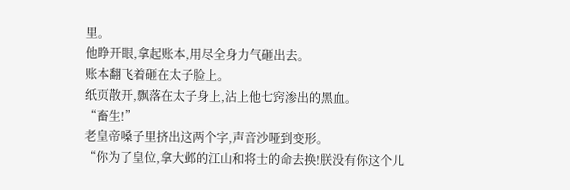里。
他睁开眼,拿起账本,用尽全身力气砸出去。
账本翻飞着砸在太子脸上。
纸页散开,飘落在太子身上,沾上他七窍渗出的黑血。
“畜生!”
老皇帝嗓子里挤出这两个字,声音沙哑到变形。
“你为了皇位,拿大邺的江山和将士的命去换!朕没有你这个儿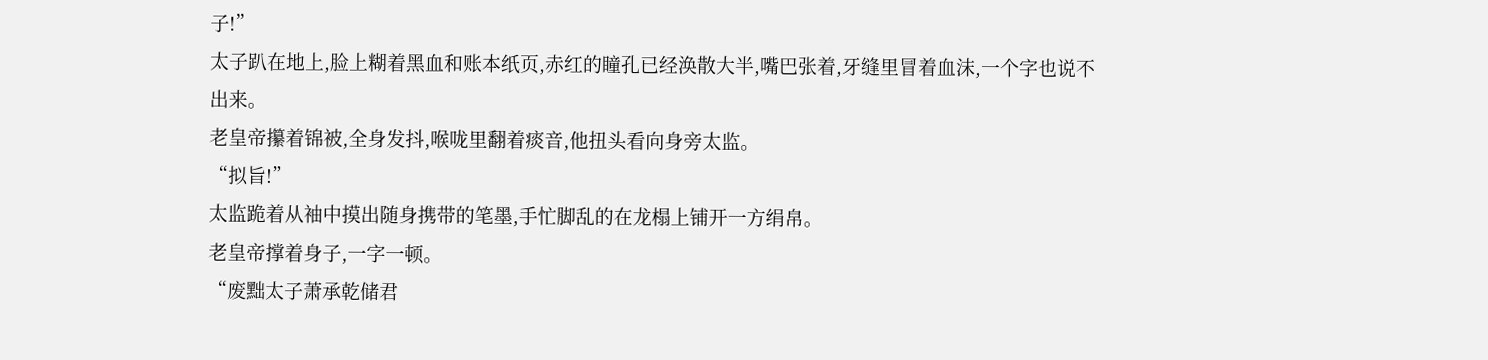子!”
太子趴在地上,脸上糊着黑血和账本纸页,赤红的瞳孔已经涣散大半,嘴巴张着,牙缝里冒着血沫,一个字也说不出来。
老皇帝攥着锦被,全身发抖,喉咙里翻着痰音,他扭头看向身旁太监。
“拟旨!”
太监跪着从袖中摸出随身携带的笔墨,手忙脚乱的在龙榻上铺开一方绢帛。
老皇帝撑着身子,一字一顿。
“废黜太子萧承乾储君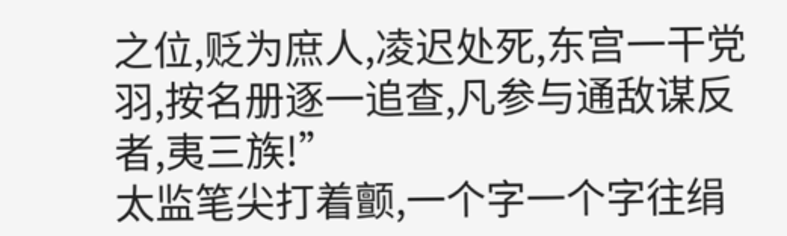之位,贬为庶人,凌迟处死,东宫一干党羽,按名册逐一追查,凡参与通敌谋反者,夷三族!”
太监笔尖打着颤,一个字一个字往绢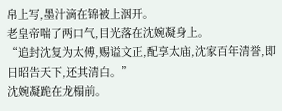帛上写,墨汁滴在锦被上洇开。
老皇帝喘了两口气,目光落在沈婉凝身上。
“追封沈复为太傅,赐谥文正,配享太庙,沈家百年清誉,即日昭告天下,还其清白。”
沈婉凝跪在龙榻前。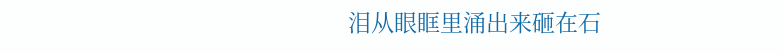泪从眼眶里涌出来砸在石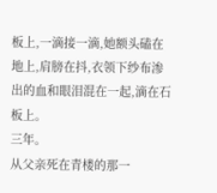板上,一滴接一滴,她额头磕在地上,肩膀在抖,衣领下纱布渗出的血和眼泪混在一起,滴在石板上。
三年。
从父亲死在青楼的那一